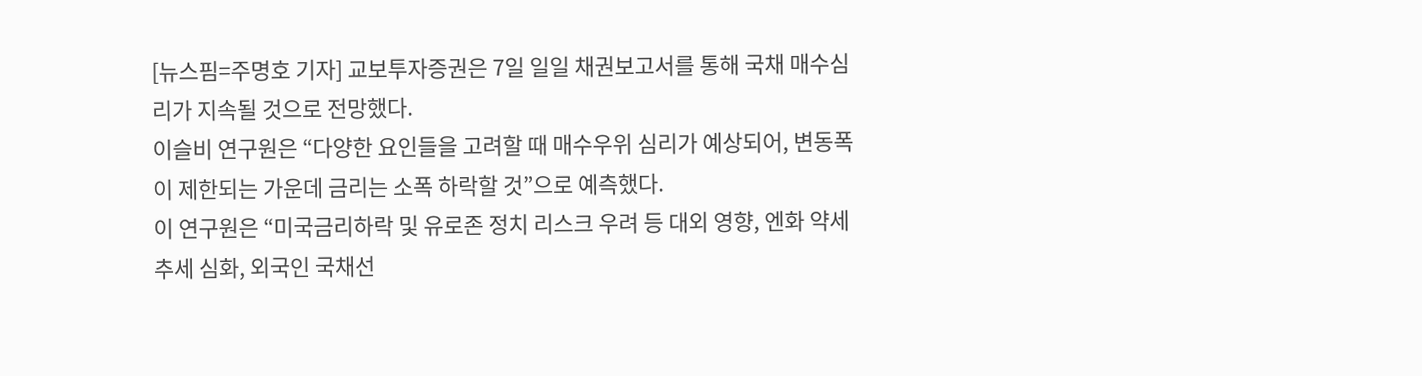[뉴스핌=주명호 기자] 교보투자증권은 7일 일일 채권보고서를 통해 국채 매수심리가 지속될 것으로 전망했다.
이슬비 연구원은 “다양한 요인들을 고려할 때 매수우위 심리가 예상되어, 변동폭이 제한되는 가운데 금리는 소폭 하락할 것”으로 예측했다.
이 연구원은 “미국금리하락 및 유로존 정치 리스크 우려 등 대외 영향, 엔화 약세 추세 심화, 외국인 국채선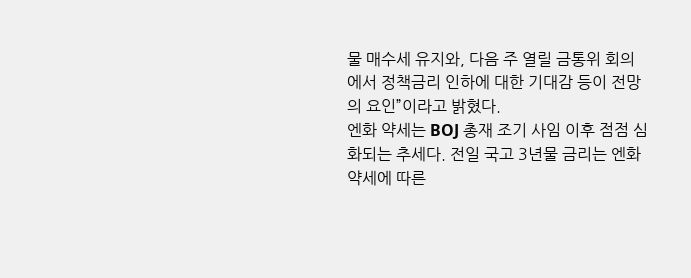물 매수세 유지와, 다음 주 열릴 금통위 회의에서 정책금리 인하에 대한 기대감 등이 전망의 요인”이라고 밝혔다.
엔화 약세는 BOJ 총재 조기 사임 이후 점점 심화되는 추세다. 전일 국고 3년물 금리는 엔화약세에 따른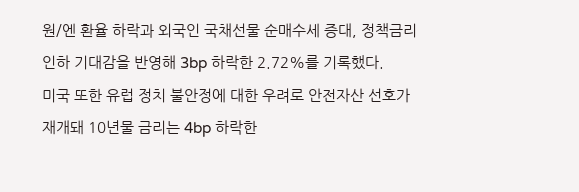원/엔 환율 하락과 외국인 국채선물 순매수세 증대, 정책금리 인하 기대감을 반영해 3bp 하락한 2.72%를 기록했다.
미국 또한 유럽 정치 불안정에 대한 우려로 안전자산 선호가 재개돼 10년물 금리는 4bp 하락한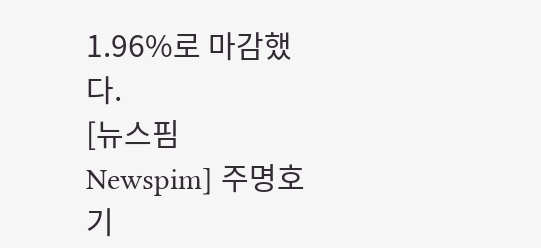1.96%로 마감했다.
[뉴스핌 Newspim] 주명호 기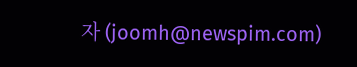자 (joomh@newspim.com)